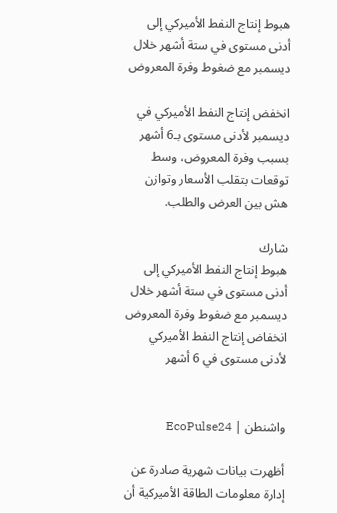هبوط إنتاج النفط الأميركي إلى أدنى مستوى في ستة أشهر خلال ديسمبر مع ضغوط وفرة المعروض

انخفض إنتاج النفط الأميركي في ديسمبر لأدنى مستوى بـ6 أشهر بسبب وفرة المعروض، وسط توقعات بتقلب الأسعار وتوازن هش بين العرض والطلب.

شارك
هبوط إنتاج النفط الأميركي إلى أدنى مستوى في ستة أشهر خلال ديسمبر مع ضغوط وفرة المعروض
انخفاض إنتاج النفط الأميركي لأدنى مستوى في 6 أشهر


واشنطن | EcoPulse24

أظهرت بيانات شهرية صادرة عن إدارة معلومات الطاقة الأميركية أن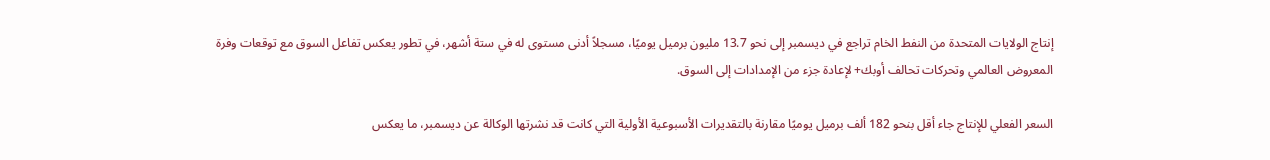إنتاج الولايات المتحدة من النفط الخام تراجع في ديسمبر إلى نحو 13.7 مليون برميل يوميًا، مسجلاً أدنى مستوى له في ستة أشهر، في تطور يعكس تفاعل السوق مع توقعات وفرة المعروض العالمي وتحركات تحالف أوبك+ لإعادة جزء من الإمدادات إلى السوق.

السعر الفعلي للإنتاج جاء أقل بنحو 182 ألف برميل يوميًا مقارنة بالتقديرات الأسبوعية الأولية التي كانت قد نشرتها الوكالة عن ديسمبر، ما يعكس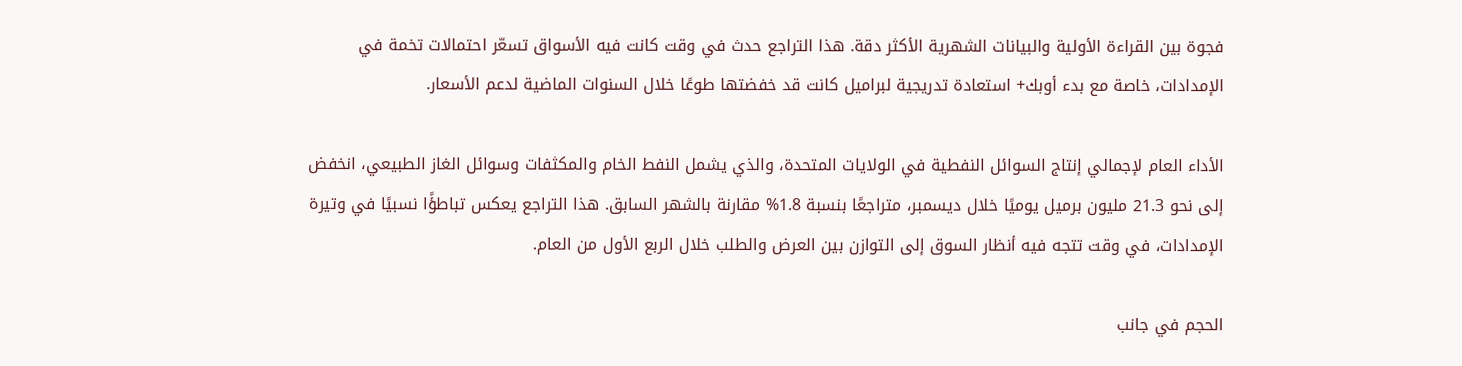فجوة بين القراءة الأولية والبيانات الشهرية الأكثر دقة. هذا التراجع حدث في وقت كانت فيه الأسواق تسعّر احتمالات تخمة في الإمدادات، خاصة مع بدء أوبك+ استعادة تدريجية لبراميل كانت قد خفضتها طوعًا خلال السنوات الماضية لدعم الأسعار.

الأداء العام لإجمالي إنتاج السوائل النفطية في الولايات المتحدة، والذي يشمل النفط الخام والمكثفات وسوائل الغاز الطبيعي، انخفض إلى نحو 21.3 مليون برميل يوميًا خلال ديسمبر، متراجعًا بنسبة 1.8% مقارنة بالشهر السابق. هذا التراجع يعكس تباطؤًا نسبيًا في وتيرة الإمدادات، في وقت تتجه فيه أنظار السوق إلى التوازن بين العرض والطلب خلال الربع الأول من العام.

الحجم في جانب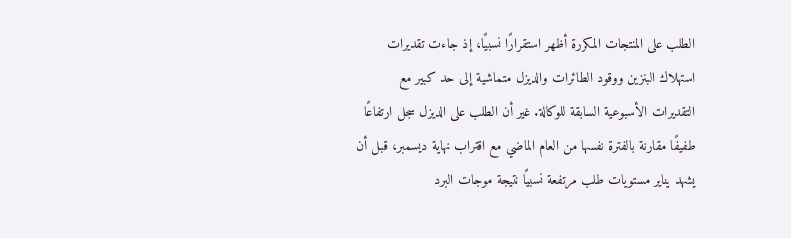الطلب على المنتجات المكررة أظهر استقرارًا نسبيًا، إذ جاءت تقديرات استهلاك البنزين ووقود الطائرات والديزل متماشية إلى حد كبير مع التقديرات الأسبوعية السابقة للوكالة. غير أن الطلب على الديزل سجل ارتفاعًا طفيفًا مقارنة بالفترة نفسها من العام الماضي مع اقتراب نهاية ديسمبر، قبل أن يشهد يناير مستويات طلب مرتفعة نسبيًا نتيجة موجات البرد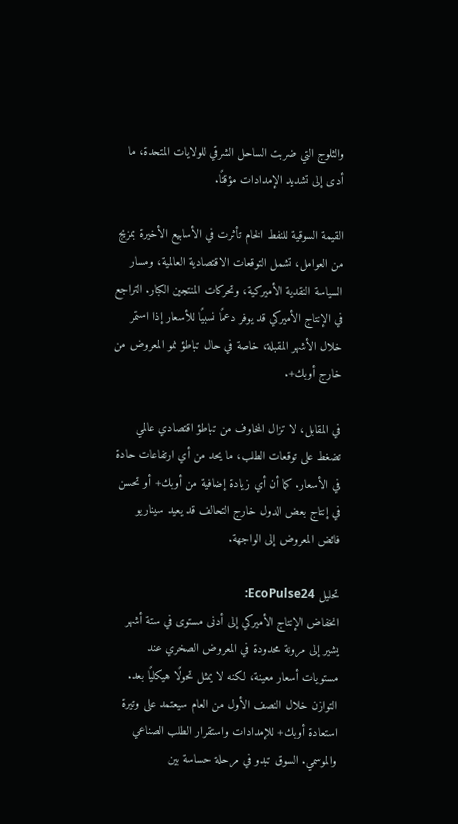والثلوج التي ضربت الساحل الشرقي للولايات المتحدة، ما أدى إلى تشديد الإمدادات مؤقتًا.

القيمة السوقية للنفط الخام تأثرت في الأسابيع الأخيرة بمزيج من العوامل، تشمل التوقعات الاقتصادية العالمية، ومسار السياسة النقدية الأميركية، وتحركات المنتجين الكبار. التراجع في الإنتاج الأميركي قد يوفر دعمًا نسبيًا للأسعار إذا استمر خلال الأشهر المقبلة، خاصة في حال تباطؤ نمو المعروض من خارج أوبك+.

في المقابل، لا تزال المخاوف من تباطؤ اقتصادي عالمي تضغط على توقعات الطلب، ما يحد من أي ارتفاعات حادة في الأسعار. كما أن أي زيادة إضافية من أوبك+ أو تحسن في إنتاج بعض الدول خارج التحالف قد يعيد سيناريو فائض المعروض إلى الواجهة.

تحليل EcoPulse24:
انخفاض الإنتاج الأميركي إلى أدنى مستوى في ستة أشهر يشير إلى مرونة محدودة في المعروض الصخري عند مستويات أسعار معينة، لكنه لا يمثل تحولًا هيكليًا بعد. التوازن خلال النصف الأول من العام سيعتمد على وتيرة استعادة أوبك+ للإمدادات واستقرار الطلب الصناعي والموسمي. السوق تبدو في مرحلة حساسة بين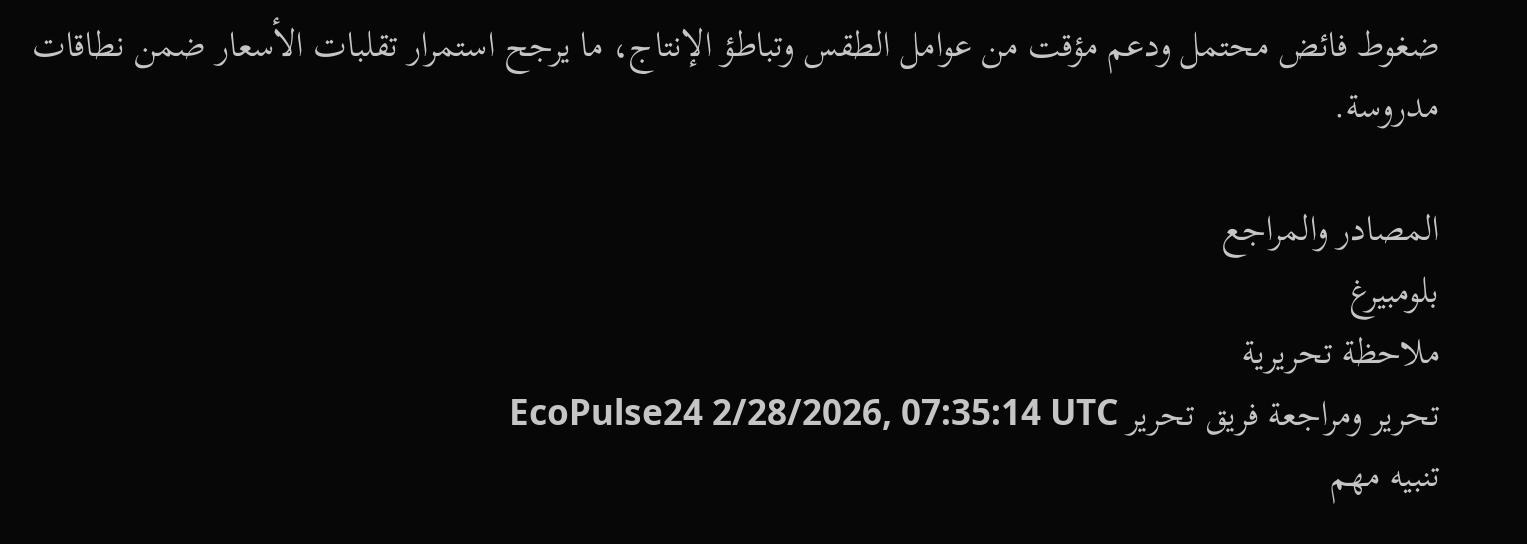ضغوط فائض محتمل ودعم مؤقت من عوامل الطقس وتباطؤ الإنتاج، ما يرجح استمرار تقلبات الأسعار ضمن نطاقات مدروسة.

المصادر والمراجع
بلومبيرغ
ملاحظة تحريرية
تحرير ومراجعة فريق تحرير EcoPulse24 2/28/2026, 07:35:14 UTC
تنبيه مهم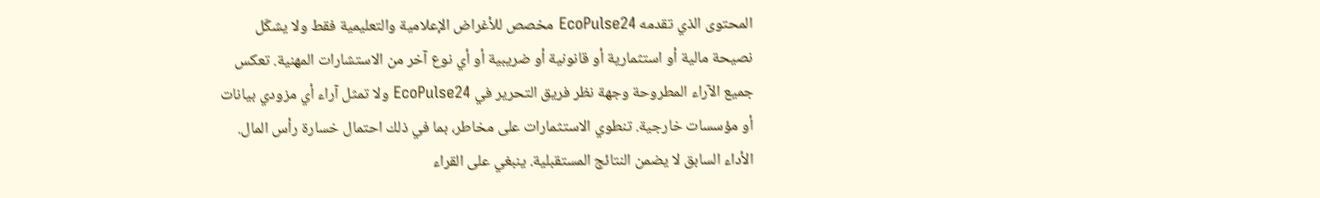المحتوى الذي تقدمه EcoPulse24 مخصص للأغراض الإعلامية والتعليمية فقط ولا يشكّل نصيحة مالية أو استثمارية أو قانونية أو ضريبية أو أي نوع آخر من الاستشارات المهنية. تعكس جميع الآراء المطروحة وجهة نظر فريق التحرير في EcoPulse24 ولا تمثل آراء أي مزودي بيانات أو مؤسسات خارجية. تنطوي الاستثمارات على مخاطر، بما في ذلك احتمال خسارة رأس المال. الأداء السابق لا يضمن النتائج المستقبلية. ينبغي على القراء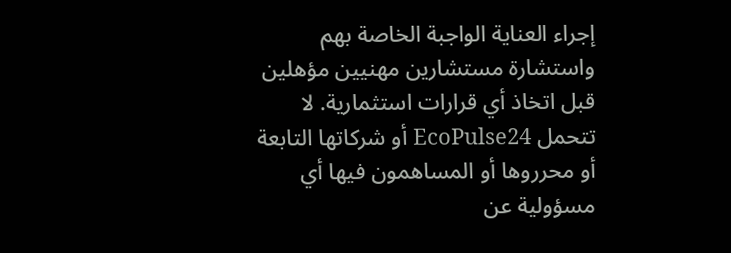إجراء العناية الواجبة الخاصة بهم واستشارة مستشارين مهنيين مؤهلين قبل اتخاذ أي قرارات استثمارية. لا تتحمل EcoPulse24 أو شركاتها التابعة أو محرروها أو المساهمون فيها أي مسؤولية عن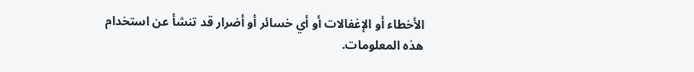الأخطاء أو الإغفالات أو أي خسائر أو أضرار قد تنشأ عن استخدام هذه المعلومات.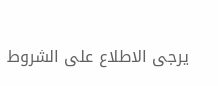يرجى الاطلاع على الشروط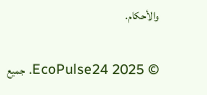والأحكام.

© 2025 EcoPulse24. جميع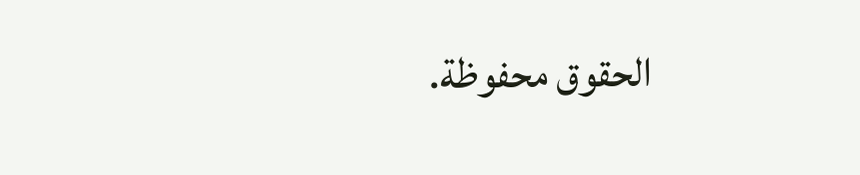الحقوق محفوظة.